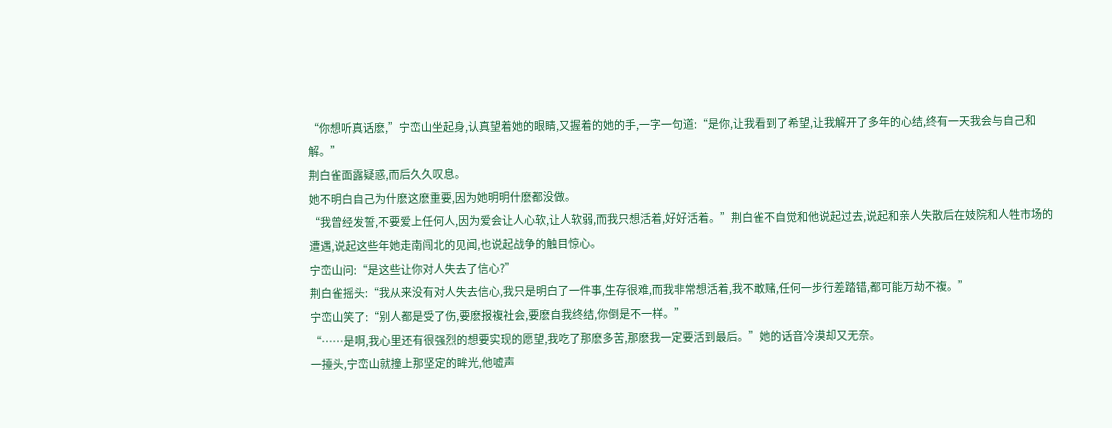“你想听真话麽,”宁峦山坐起身,认真望着她的眼睛,又握着的她的手,一字一句道:“是你,让我看到了希望,让我解开了多年的心结,终有一天我会与自己和解。”
荆白雀面露疑惑,而后久久叹息。
她不明白自己为什麽这麽重要,因为她明明什麽都没做。
“我曾经发誓,不要爱上任何人,因为爱会让人心软,让人软弱,而我只想活着,好好活着。”荆白雀不自觉和他说起过去,说起和亲人失散后在妓院和人牲市场的遭遇,说起这些年她走南闯北的见闻,也说起战争的触目惊心。
宁峦山问:“是这些让你对人失去了信心?”
荆白雀摇头:“我从来没有对人失去信心,我只是明白了一件事,生存很难,而我非常想活着,我不敢赌,任何一步行差踏错,都可能万劫不複。”
宁峦山笑了:“别人都是受了伤,要麽报複社会,要麽自我终结,你倒是不一样。”
“……是啊,我心里还有很强烈的想要实现的愿望,我吃了那麽多苦,那麽我一定要活到最后。”她的话音冷漠却又无奈。
一擡头,宁峦山就撞上那坚定的眸光,他嘘声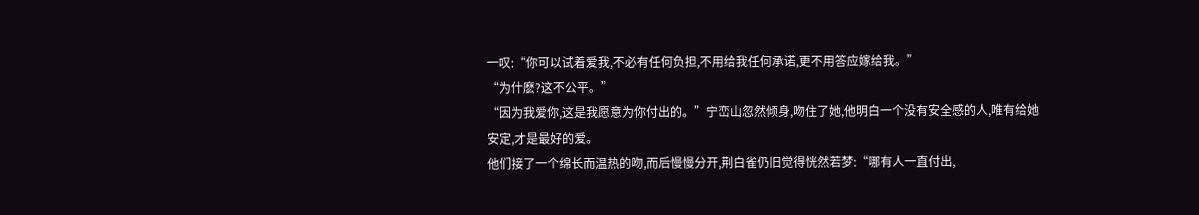一叹:“你可以试着爱我,不必有任何负担,不用给我任何承诺,更不用答应嫁给我。”
“为什麽?这不公平。”
“因为我爱你,这是我愿意为你付出的。”宁峦山忽然倾身,吻住了她,他明白一个没有安全感的人,唯有给她安定,才是最好的爱。
他们接了一个绵长而温热的吻,而后慢慢分开,荆白雀仍旧觉得恍然若梦:“哪有人一直付出,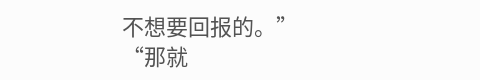不想要回报的。”
“那就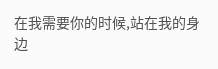在我需要你的时候,站在我的身边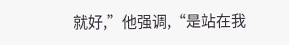就好,”他强调,“是站在我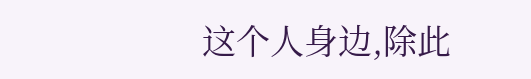这个人身边,除此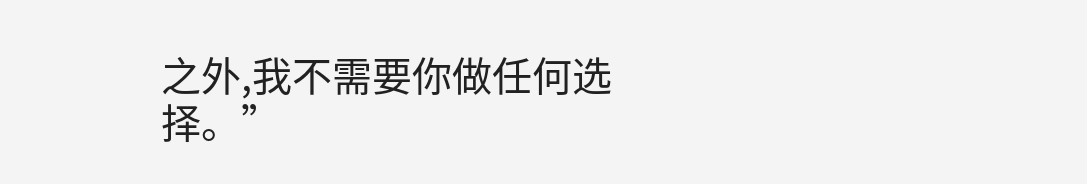之外,我不需要你做任何选择。”